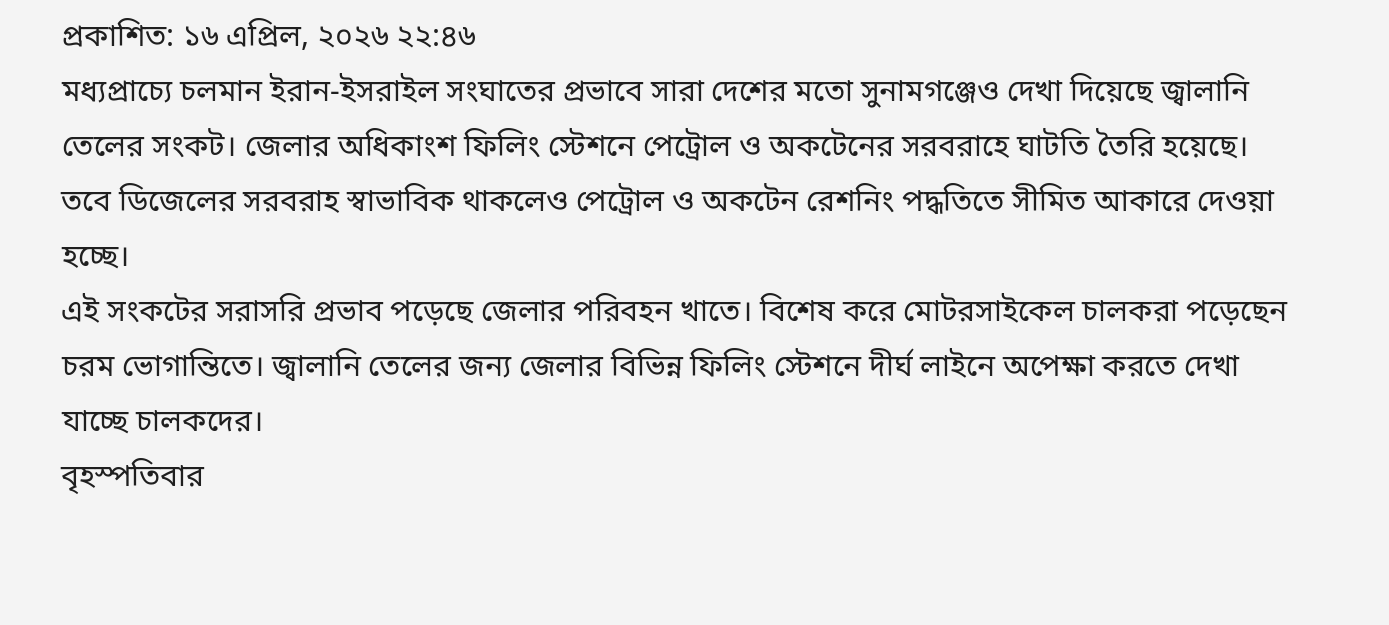প্রকাশিত: ১৬ এপ্রিল, ২০২৬ ২২:৪৬
মধ্যপ্রাচ্যে চলমান ইরান-ইসরাইল সংঘাতের প্রভাবে সারা দেশের মতো সুনামগঞ্জেও দেখা দিয়েছে জ্বালানি তেলের সংকট। জেলার অধিকাংশ ফিলিং স্টেশনে পেট্রোল ও অকটেনের সরবরাহে ঘাটতি তৈরি হয়েছে। তবে ডিজেলের সরবরাহ স্বাভাবিক থাকলেও পেট্রোল ও অকটেন রেশনিং পদ্ধতিতে সীমিত আকারে দেওয়া হচ্ছে।
এই সংকটের সরাসরি প্রভাব পড়েছে জেলার পরিবহন খাতে। বিশেষ করে মোটরসাইকেল চালকরা পড়েছেন চরম ভোগান্তিতে। জ্বালানি তেলের জন্য জেলার বিভিন্ন ফিলিং স্টেশনে দীর্ঘ লাইনে অপেক্ষা করতে দেখা যাচ্ছে চালকদের।
বৃহস্পতিবার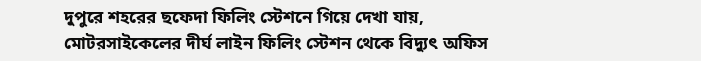দুপুরে শহরের ছফেদা ফিলিং স্টেশনে গিয়ে দেখা যায়, মোটরসাইকেলের দীর্ঘ লাইন ফিলিং স্টেশন থেকে বিদ্যুৎ অফিস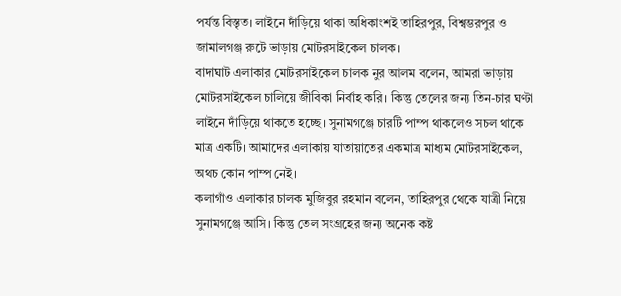পর্যন্ত বিস্তৃত। লাইনে দাঁড়িয়ে থাকা অধিকাংশই তাহিরপুর, বিশ্বম্ভরপুর ও জামালগঞ্জ রুটে ভাড়ায় মোটরসাইকেল চালক।
বাদাঘাট এলাকার মোটরসাইকেল চালক নুর আলম বলেন, আমরা ভাড়ায় মোটরসাইকেল চালিয়ে জীবিকা নির্বাহ করি। কিন্তু তেলের জন্য তিন-চার ঘণ্টা লাইনে দাঁড়িয়ে থাকতে হচ্ছে। সুনামগঞ্জে চারটি পাম্প থাকলেও সচল থাকে মাত্র একটি। আমাদের এলাকায় যাতায়াতের একমাত্র মাধ্যম মোটরসাইকেল, অথচ কোন পাম্প নেই।
কলাগাঁও এলাকার চালক মুজিবুর রহমান বলেন, তাহিরপুর থেকে যাত্রী নিয়ে সুনামগঞ্জে আসি। কিন্তু তেল সংগ্রহের জন্য অনেক কষ্ট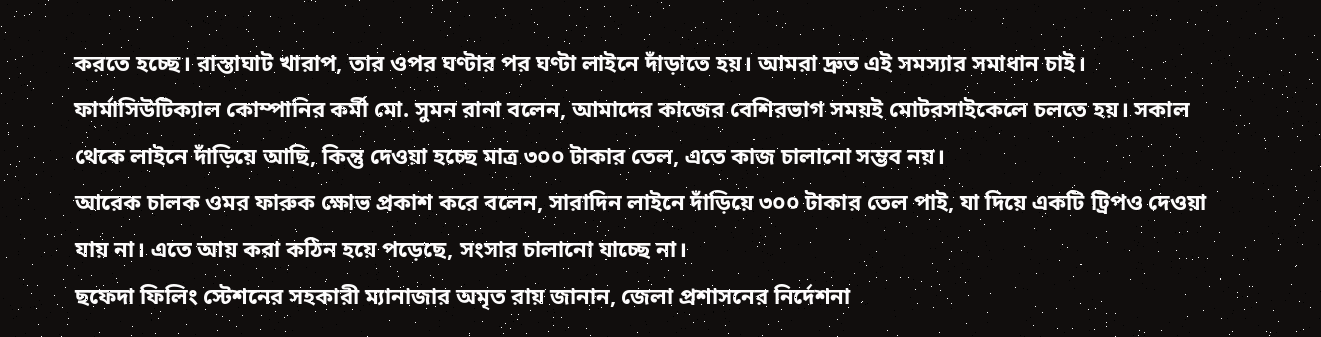করতে হচ্ছে। রাস্তাঘাট খারাপ, তার ওপর ঘণ্টার পর ঘণ্টা লাইনে দাঁড়াতে হয়। আমরা দ্রুত এই সমস্যার সমাধান চাই।
ফার্মাসিউটিক্যাল কোম্পানির কর্মী মো. সুমন রানা বলেন, আমাদের কাজের বেশিরভাগ সময়ই মোটরসাইকেলে চলতে হয়। সকাল থেকে লাইনে দাঁড়িয়ে আছি, কিন্তু দেওয়া হচ্ছে মাত্র ৩০০ টাকার তেল, এতে কাজ চালানো সম্ভব নয়।
আরেক চালক ওমর ফারুক ক্ষোভ প্রকাশ করে বলেন, সারাদিন লাইনে দাঁড়িয়ে ৩০০ টাকার তেল পাই, যা দিয়ে একটি ট্রিপও দেওয়া যায় না। এতে আয় করা কঠিন হয়ে পড়েছে, সংসার চালানো যাচ্ছে না।
ছফেদা ফিলিং স্টেশনের সহকারী ম্যানাজার অমৃত রায় জানান, জেলা প্রশাসনের নির্দেশনা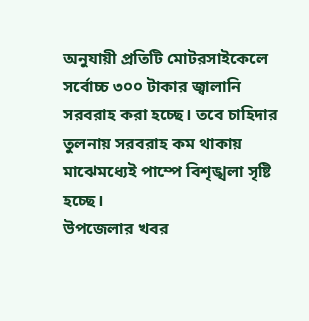অনুযায়ী প্রতিটি মোটরসাইকেলে সর্বোচ্চ ৩০০ টাকার জ্বালানি সরবরাহ করা হচ্ছে। তবে চাহিদার তুলনায় সরবরাহ কম থাকায় মাঝেমধ্যেই পাম্পে বিশৃঙ্খলা সৃষ্টি হচ্ছে।
উপজেলার খবর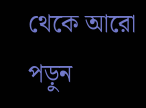থেকে আরো পড়ুন